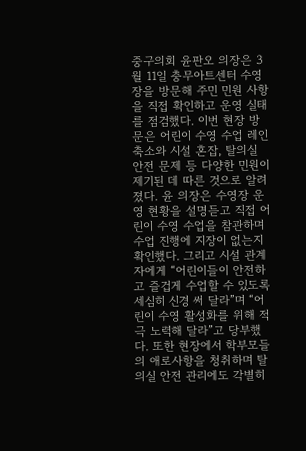중구의회 윤판오 의장은 3월 11일 충무아트센터 수영장을 방문해 주민 민원 사항을 직접 확인하고 운영 실태를 점검했다. 이번 현장 방문은 어린이 수영 수업 레인 축소와 시설 혼잡, 탈의실 안전 문제 등 다양한 민원이 제기된 데 따른 것으로 알려졌다. 윤 의장은 수영장 운영 현황을 설명듣고 직접 어린이 수영 수업을 참관하며 수업 진행에 지장이 없는지 확인했다. 그리고 시설 관계자에게 “어린이들이 안전하고 즐겁게 수업할 수 있도록 세심히 신경 써 달라”며 “어린이 수영 활성화를 위해 적극 노력해 달라”고 당부했다. 또한 현장에서 학부모들의 애로사항을 청취하며 탈의실 안전 관리에도 각별히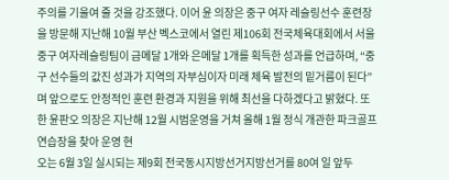주의를 기울여 줄 것을 강조했다. 이어 윤 의장은 중구 여자 레슬링선수 훈련장을 방문해 지난해 10월 부산 벡스코에서 열린 제106회 전국체육대회에서 서울 중구 여자레슬링팀이 금메달 1개와 은메달 1개를 획득한 성과를 언급하며, “중구 선수들의 값진 성과가 지역의 자부심이자 미래 체육 발전의 밑거름이 된다”며 앞으로도 안정적인 훈련 환경과 지원을 위해 최선을 다하겠다고 밝혔다. 또한 윤판오 의장은 지난해 12월 시범운영을 거쳐 올해 1월 정식 개관한 파크골프연습장을 찾아 운영 현
오는 6월 3일 실시되는 제9회 전국동시지방선거지방선거를 80여 일 앞두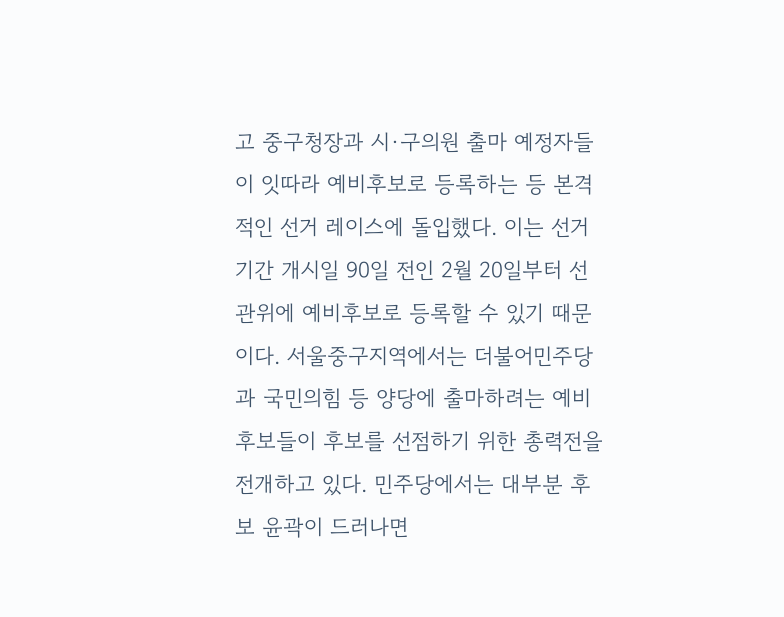고 중구청장과 시·구의원 출마 예정자들이 잇따라 예비후보로 등록하는 등 본격적인 선거 레이스에 돌입했다. 이는 선거기간 개시일 90일 전인 2월 20일부터 선관위에 예비후보로 등록할 수 있기 때문이다. 서울중구지역에서는 더불어민주당과 국민의힘 등 양당에 출마하려는 예비후보들이 후보를 선점하기 위한 총력전을 전개하고 있다. 민주당에서는 대부분 후보 윤곽이 드러나면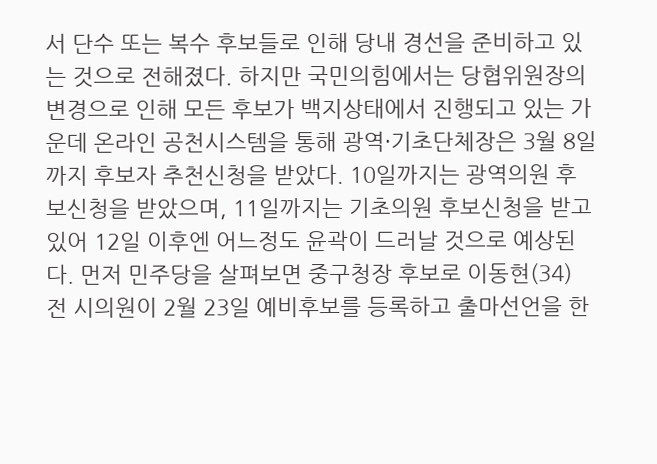서 단수 또는 복수 후보들로 인해 당내 경선을 준비하고 있는 것으로 전해졌다. 하지만 국민의힘에서는 당협위원장의 변경으로 인해 모든 후보가 백지상태에서 진행되고 있는 가운데 온라인 공천시스템을 통해 광역·기초단체장은 3월 8일까지 후보자 추천신청을 받았다. 10일까지는 광역의원 후보신청을 받았으며, 11일까지는 기초의원 후보신청을 받고 있어 12일 이후엔 어느정도 윤곽이 드러날 것으로 예상된다. 먼저 민주당을 살펴보면 중구청장 후보로 이동현(34) 전 시의원이 2월 23일 예비후보를 등록하고 출마선언을 한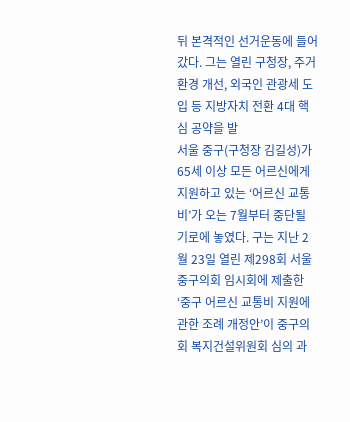뒤 본격적인 선거운동에 들어갔다. 그는 열린 구청장, 주거환경 개선, 외국인 관광세 도입 등 지방자치 전환 4대 핵심 공약을 발
서울 중구(구청장 김길성)가 65세 이상 모든 어르신에게 지원하고 있는 ‘어르신 교통비’가 오는 7월부터 중단될 기로에 놓였다. 구는 지난 2월 23일 열린 제298회 서울중구의회 임시회에 제출한 ‘중구 어르신 교통비 지원에 관한 조례 개정안’이 중구의회 복지건설위원회 심의 과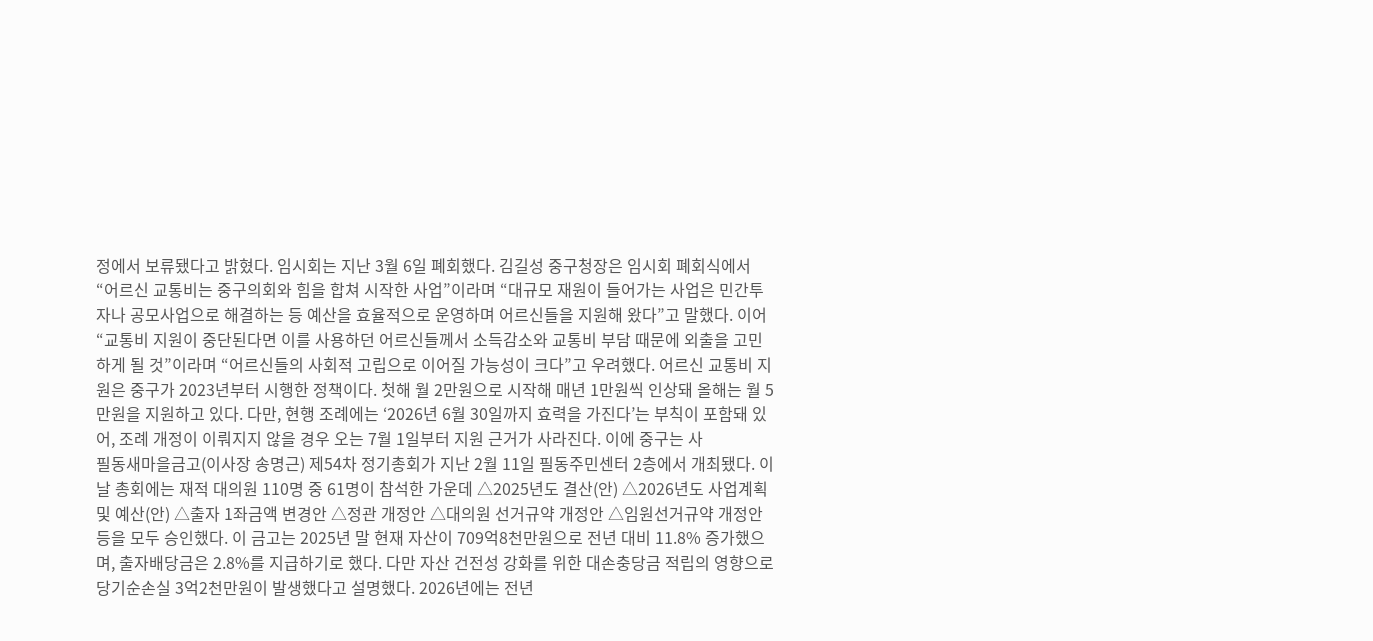정에서 보류됐다고 밝혔다. 임시회는 지난 3월 6일 폐회했다. 김길성 중구청장은 임시회 폐회식에서 “어르신 교통비는 중구의회와 힘을 합쳐 시작한 사업”이라며 “대규모 재원이 들어가는 사업은 민간투자나 공모사업으로 해결하는 등 예산을 효율적으로 운영하며 어르신들을 지원해 왔다”고 말했다. 이어 “교통비 지원이 중단된다면 이를 사용하던 어르신들께서 소득감소와 교통비 부담 때문에 외출을 고민하게 될 것”이라며 “어르신들의 사회적 고립으로 이어질 가능성이 크다”고 우려했다. 어르신 교통비 지원은 중구가 2023년부터 시행한 정책이다. 첫해 월 2만원으로 시작해 매년 1만원씩 인상돼 올해는 월 5만원을 지원하고 있다. 다만, 현행 조례에는 ‘2026년 6월 30일까지 효력을 가진다’는 부칙이 포함돼 있어, 조례 개정이 이뤄지지 않을 경우 오는 7월 1일부터 지원 근거가 사라진다. 이에 중구는 사
필동새마을금고(이사장 송명근) 제54차 정기총회가 지난 2월 11일 필동주민센터 2층에서 개최됐다. 이날 총회에는 재적 대의원 110명 중 61명이 참석한 가운데 △2025년도 결산(안) △2026년도 사업계획 및 예산(안) △출자 1좌금액 변경안 △정관 개정안 △대의원 선거규약 개정안 △임원선거규약 개정안 등을 모두 승인했다. 이 금고는 2025년 말 현재 자산이 709억8천만원으로 전년 대비 11.8% 증가했으며, 출자배당금은 2.8%를 지급하기로 했다. 다만 자산 건전성 강화를 위한 대손충당금 적립의 영향으로 당기순손실 3억2천만원이 발생했다고 설명했다. 2026년에는 전년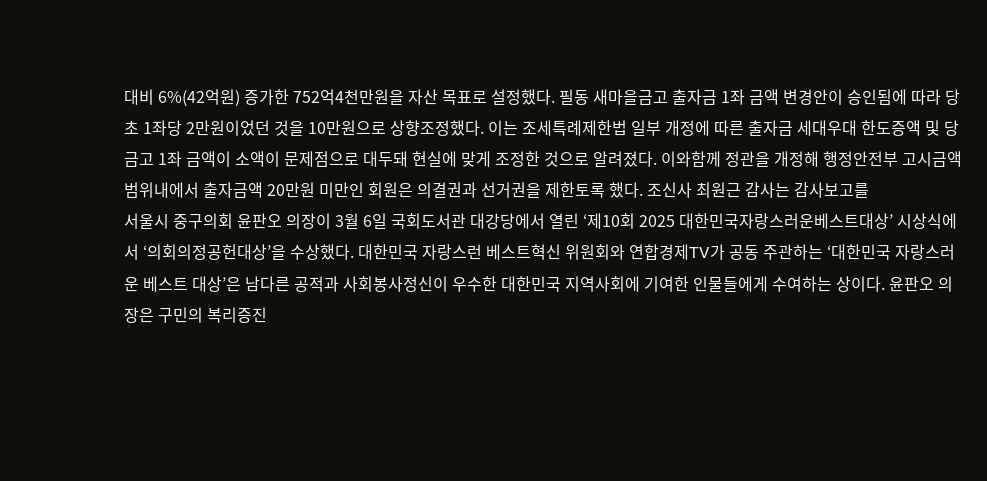대비 6%(42억원) 증가한 752억4천만원을 자산 목표로 설정했다. 필동 새마을금고 출자금 1좌 금액 변경안이 승인됨에 따라 당초 1좌당 2만원이었던 것을 10만원으로 상향조정했다. 이는 조세특례제한법 일부 개정에 따른 출자금 세대우대 한도증액 및 당 금고 1좌 금액이 소액이 문제점으로 대두돼 현실에 맞게 조정한 것으로 알려졌다. 이와함께 정관을 개정해 행정안전부 고시금액 범위내에서 출자금액 20만원 미만인 회원은 의결권과 선거권을 제한토록 했다. 조신사 최원근 감사는 감사보고를
서울시 중구의회 윤판오 의장이 3월 6일 국회도서관 대강당에서 열린 ‘제10회 2025 대한민국자랑스러운베스트대상’ 시상식에서 ‘의회의정공헌대상’을 수상했다. 대한민국 자랑스런 베스트혁신 위원회와 연합경제TV가 공동 주관하는 ‘대한민국 자랑스러운 베스트 대상’은 남다른 공적과 사회봉사정신이 우수한 대한민국 지역사회에 기여한 인물들에게 수여하는 상이다. 윤판오 의장은 구민의 복리증진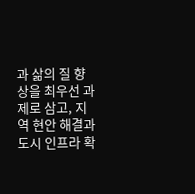과 삶의 질 향상을 최우선 과제로 삼고, 지역 현안 해결과 도시 인프라 확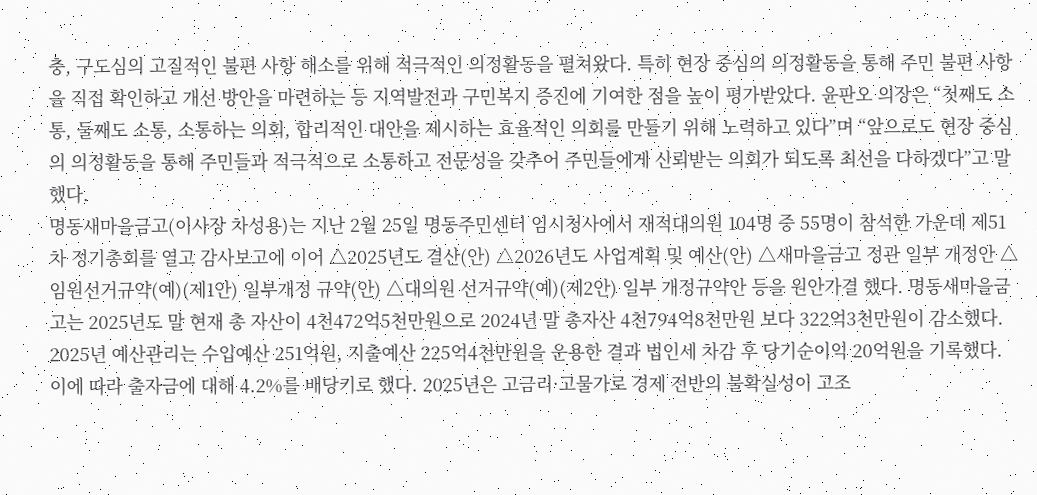충, 구도심의 고질적인 불편 사항 해소를 위해 적극적인 의정활동을 펼쳐왔다. 특히 현장 중심의 의정활동을 통해 주민 불편 사항을 직접 확인하고 개선 방안을 마련하는 등 지역발전과 구민복지 증진에 기여한 점을 높이 평가받았다. 윤판오 의장은 “첫째도 소통, 둘째도 소통, 소통하는 의회, 합리적인 대안을 제시하는 효율적인 의회를 만들기 위해 노력하고 있다”며 “앞으로도 현장 중심의 의정활동을 통해 주민들과 적극적으로 소통하고 전문성을 갖추어 주민들에게 신뢰받는 의회가 되도록 최선을 다하겠다”고 말했다.
명동새마을금고(이사장 차성용)는 지난 2월 25일 명동주민센터 임시청사에서 재적대의원 104명 중 55명이 참석한 가운데 제51차 정기총회를 열고 감사보고에 이어 △2025년도 결산(안) △2026년도 사업계획 및 예산(안) △새마을금고 정관 일부 개정안 △임원선거규약(예)(제1안) 일부개정 규약(안) △대의원 선거규약(예)(제2안) 일부 개정규약안 등을 원안가결 했다. 명동새마을금고는 2025년도 말 현재 총 자산이 4천472억5천만원으로 2024년 말 총자산 4천794억8천만원 보다 322억3천만원이 감소했다. 2025년 예산관리는 수입예산 251억원, 지출예산 225억4천만원을 운용한 결과 법인세 차감 후 당기순이익 20억원을 기록했다. 이에 따라 출자금에 대해 4.2%를 배당키로 했다. 2025년은 고금리·고물가로 경제 전반의 불확실성이 고조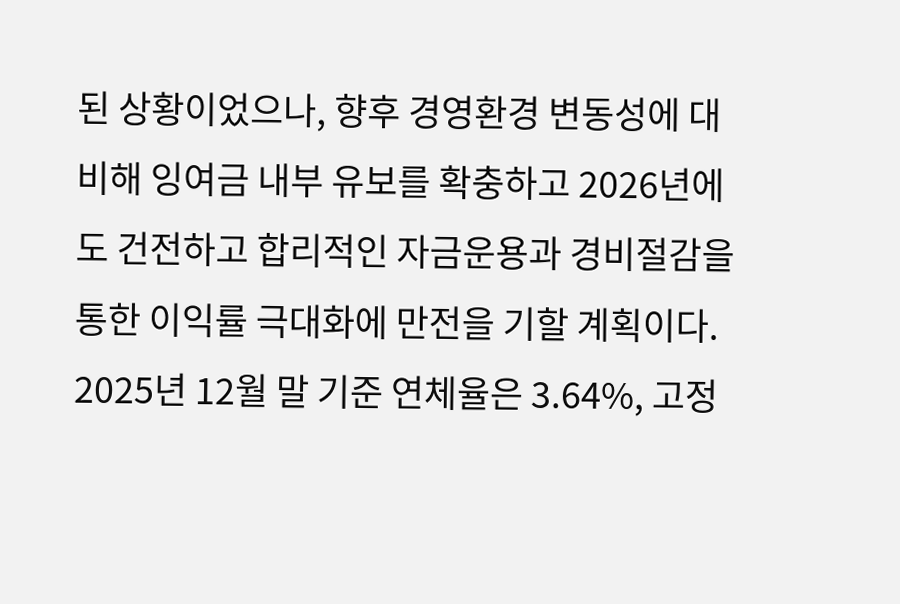된 상황이었으나, 향후 경영환경 변동성에 대비해 잉여금 내부 유보를 확충하고 2026년에도 건전하고 합리적인 자금운용과 경비절감을 통한 이익률 극대화에 만전을 기할 계획이다. 2025년 12월 말 기준 연체율은 3.64%, 고정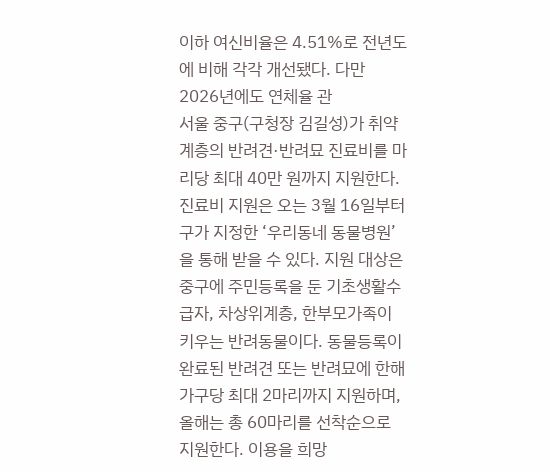이하 여신비율은 4.51%로 전년도에 비해 각각 개선됐다. 다만 2026년에도 연체율 관
서울 중구(구청장 김길성)가 취약계층의 반려견·반려묘 진료비를 마리당 최대 40만 원까지 지원한다. 진료비 지원은 오는 3월 16일부터 구가 지정한 ‘우리동네 동물병원’을 통해 받을 수 있다. 지원 대상은 중구에 주민등록을 둔 기초생활수급자, 차상위계층, 한부모가족이 키우는 반려동물이다. 동물등록이 완료된 반려견 또는 반려묘에 한해 가구당 최대 2마리까지 지원하며, 올해는 총 60마리를 선착순으로 지원한다. 이용을 희망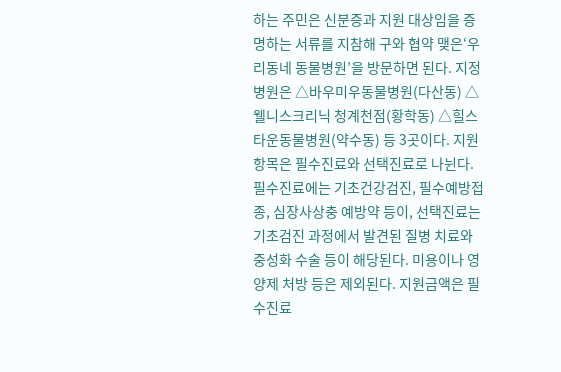하는 주민은 신분증과 지원 대상임을 증명하는 서류를 지참해 구와 협약 맺은‘우리동네 동물병원’을 방문하면 된다. 지정 병원은 △바우미우동물병원(다산동) △웰니스크리닉 청계천점(황학동) △힐스타운동물병원(약수동) 등 3곳이다. 지원 항목은 필수진료와 선택진료로 나뉜다. 필수진료에는 기초건강검진, 필수예방접종, 심장사상충 예방약 등이, 선택진료는 기초검진 과정에서 발견된 질병 치료와 중성화 수술 등이 해당된다. 미용이나 영양제 처방 등은 제외된다. 지원금액은 필수진료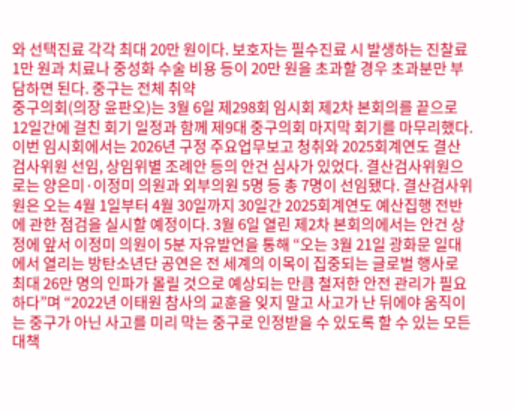와 선택진료 각각 최대 20만 원이다. 보호자는 필수진료 시 발생하는 진찰료 1만 원과 치료나 중성화 수술 비용 등이 20만 원을 초과할 경우 초과분만 부담하면 된다. 중구는 전체 취약
중구의회(의장 윤판오)는 3월 6일 제298회 임시회 제2차 본회의를 끝으로 12일간에 걸친 회기 일정과 함께 제9대 중구의회 마지막 회기를 마무리했다. 이번 임시회에서는 2026년 구정 주요업무보고 청취와 2025회계연도 결산검사위원 선임, 상임위별 조례안 등의 안건 심사가 있었다. 결산검사위원으로는 양은미·이정미 의원과 외부의원 5명 등 총 7명이 선임됐다. 결산검사위원은 오는 4월 1일부터 4월 30일까지 30일간 2025회계연도 예산집행 전반에 관한 점검을 실시할 예정이다. 3월 6일 열린 제2차 본회의에서는 안건 상정에 앞서 이정미 의원이 5분 자유발언을 통해 “오는 3월 21일 광화문 일대에서 열리는 방탄소년단 공연은 전 세계의 이목이 집중되는 글로벌 행사로 최대 26만 명의 인파가 몰릴 것으로 예상되는 만큼 철저한 안전 관리가 필요하다”며 “2022년 이태원 참사의 교훈을 잊지 말고 사고가 난 뒤에야 움직이는 중구가 아닌 사고를 미리 막는 중구로 인정받을 수 있도록 할 수 있는 모든 대책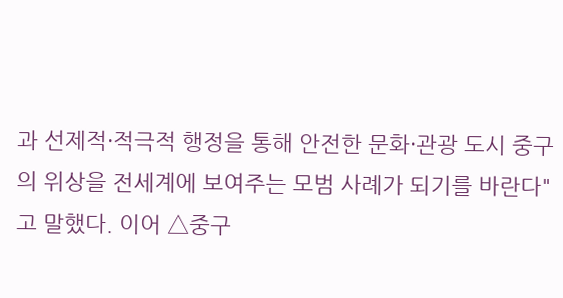과 선제적·적극적 행정을 통해 안전한 문화·관광 도시 중구의 위상을 전세계에 보여주는 모범 사례가 되기를 바란다"고 말했다. 이어 △중구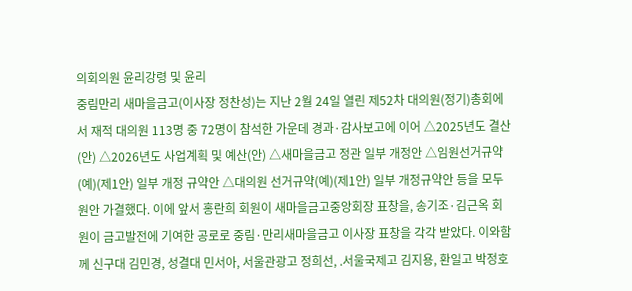의회의원 윤리강령 및 윤리
중림만리 새마을금고(이사장 정찬성)는 지난 2월 24일 열린 제52차 대의원(정기)총회에서 재적 대의원 113명 중 72명이 참석한 가운데 경과·감사보고에 이어 △2025년도 결산(안) △2026년도 사업계획 및 예산(안) △새마을금고 정관 일부 개정안 △임원선거규약(예)(제1안) 일부 개정 규약안 △대의원 선거규약(예)(제1안) 일부 개정규약안 등을 모두 원안 가결했다. 이에 앞서 홍란희 회원이 새마을금고중앙회장 표창을, 송기조·김근옥 회원이 금고발전에 기여한 공로로 중림·만리새마을금고 이사장 표창을 각각 받았다. 이와함께 신구대 김민경, 성결대 민서아, 서울관광고 정희선, .서울국제고 김지용, 환일고 박정호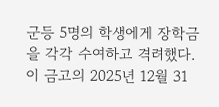군등 5명의 학생에게 장학금을 각각 수여하고 격려했다. 이 금고의 2025년 12월 31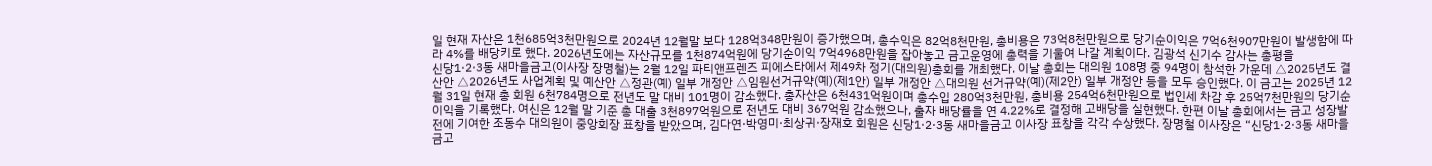일 현재 자산은 1천685억3천만원으로 2024년 12월말 보다 128억348만원이 증가했으며, 총수익은 82억8천만원, 총비용은 73억8천만원으로 당기순이익은 7억6천907만원이 발생함에 따라 4%를 배당키로 했다. 2026년도에는 자산규모를 1천874억원에 당기순이익 7억4968만원을 잡아놓고 금고운영에 총력을 기울여 나갈 계획이다. 김광석 신기수 감사는 총평을
신당1·2·3동 새마을금고(이사장 장명철)는 2월 12일 파티앤프렌즈 피에스타에서 제49차 정기(대의원)총회를 개최했다. 이날 총회는 대의원 108명 중 94명이 참석한 가운데 △2025년도 결산안 △2026년도 사업계획 및 예산안 △정관(예) 일부 개정안 △임원선거규약(예)(제1안) 일부 개정안 △대의원 선거규약(예)(제2안) 일부 개정안 등을 모두 승인했다. 이 금고는 2025년 12월 31일 현재 총 회원 6천784명으로 전년도 말 대비 101명이 감소했다. 총자산은 6천431억원이며 총수입 280억3천만원, 총비용 254억6천만원으로 법인세 차감 후 25억7천만원의 당기순이익을 기록했다. 여신은 12월 말 기준 총 대출 3천897억원으로 전년도 대비 367억원 감소했으나, 출자 배당률을 연 4.22%로 결정해 고배당을 실현했다. 한편 이날 총회에서는 금고 성장발전에 기여한 조동수 대의원이 중앙회장 표창을 받았으며, 김다연·박영미·최상귀·장재호 회원은 신당1·2·3동 새마을금고 이사장 표창을 각각 수상했다. 장명철 이사장은 “신당1·2·3동 새마을금고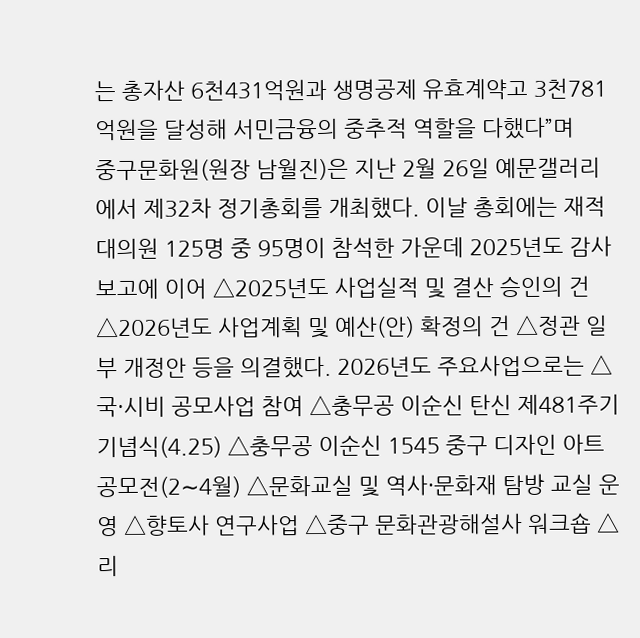는 총자산 6천431억원과 생명공제 유효계약고 3천781억원을 달성해 서민금융의 중추적 역할을 다했다”며
중구문화원(원장 남월진)은 지난 2월 26일 예문갤러리에서 제32차 정기총회를 개최했다. 이날 총회에는 재적 대의원 125명 중 95명이 참석한 가운데 2025년도 감사보고에 이어 △2025년도 사업실적 및 결산 승인의 건 △2026년도 사업계획 및 예산(안) 확정의 건 △정관 일부 개정안 등을 의결했다. 2026년도 주요사업으로는 △국·시비 공모사업 참여 △충무공 이순신 탄신 제481주기 기념식(4.25) △충무공 이순신 1545 중구 디자인 아트 공모전(2∼4월) △문화교실 및 역사·문화재 탐방 교실 운영 △향토사 연구사업 △중구 문화관광해설사 워크숍 △리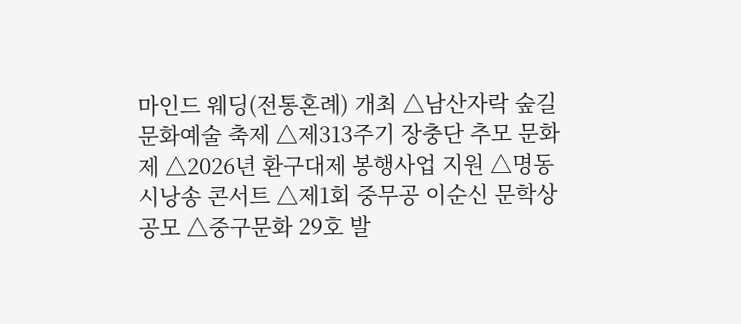마인드 웨딩(전통혼례) 개최 △남산자락 숲길 문화예술 축제 △제313주기 장충단 추모 문화제 △2026년 환구대제 봉행사업 지원 △명동 시낭송 콘서트 △제1회 중무공 이순신 문학상 공모 △중구문화 29호 발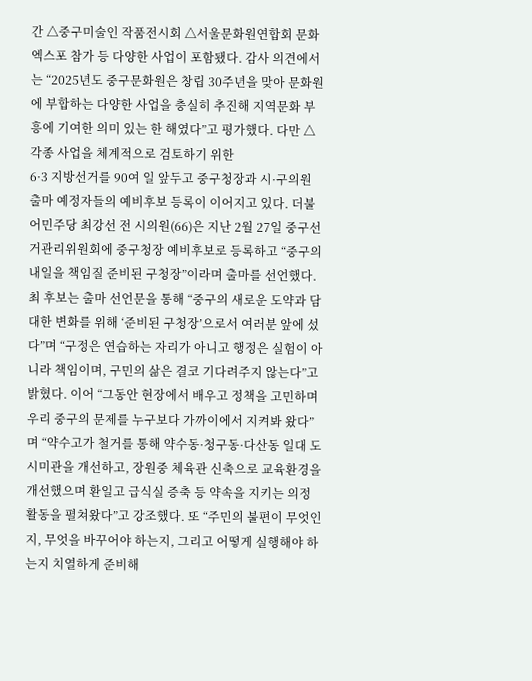간 △중구미술인 작품전시회 △서울문화원연합회 문화엑스포 참가 등 다양한 사업이 포함됐다. 감사 의견에서는 “2025년도 중구문화원은 창립 30주년을 맞아 문화원에 부합하는 다양한 사업을 충실히 추진해 지역문화 부흥에 기여한 의미 있는 한 해였다”고 평가했다. 다만 △각종 사업을 체계적으로 검토하기 위한
6·3 지방선거를 90여 일 앞두고 중구청장과 시·구의원 출마 예정자들의 예비후보 등록이 이어지고 있다. 더불어민주당 최강선 전 시의원(66)은 지난 2월 27일 중구선거관리위원회에 중구청장 예비후보로 등록하고 “중구의 내일을 책임질 준비된 구청장”이라며 출마를 선언했다. 최 후보는 출마 선언문을 통해 “중구의 새로운 도약과 담대한 변화를 위해 ‘준비된 구청장’으로서 여러분 앞에 섰다”며 “구정은 연습하는 자리가 아니고 행정은 실험이 아니라 책임이며, 구민의 삶은 결코 기다려주지 않는다”고 밝혔다. 이어 “그동안 현장에서 배우고 정책을 고민하며 우리 중구의 문제를 누구보다 가까이에서 지켜봐 왔다”며 “약수고가 철거를 통해 약수동·청구동·다산동 일대 도시미관을 개선하고, 장원중 체육관 신축으로 교육환경을 개선했으며 환일고 급식실 증축 등 약속을 지키는 의정활동을 펼쳐왔다”고 강조했다. 또 “주민의 불편이 무엇인지, 무엇을 바꾸어야 하는지, 그리고 어떻게 실행해야 하는지 치열하게 준비해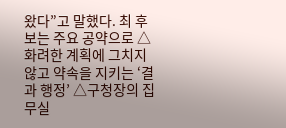왔다”고 말했다. 최 후보는 주요 공약으로 △화려한 계획에 그치지 않고 약속을 지키는 ‘결과 행정’ △구청장의 집무실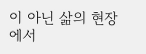이 아닌 삶의 현장에서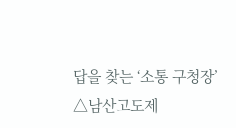답을 찾는 ‘소통 구청장’ △남산고도제